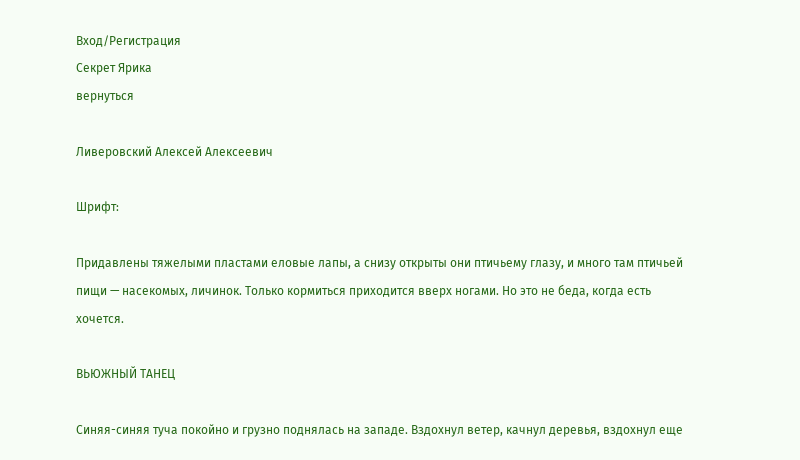Вход/Регистрация
Секрет Ярика
вернуться

Ливеровский Алексей Алексеевич

Шрифт:

Придавлены тяжелыми пластами еловые лапы, а снизу открыты они птичьему глазу, и много там птичьей пищи — насекомых, личинок. Только кормиться приходится вверх ногами. Но это не беда, когда есть хочется.

ВЬЮЖНЫЙ ТАНЕЦ

Синяя-синяя туча покойно и грузно поднялась на западе. Вздохнул ветер, качнул деревья, вздохнул еще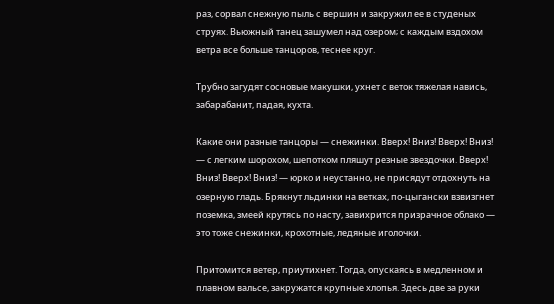раз, сорвал снежную пыль с вершин и закружил ее в студеных струях. Вьюжный танец зашумел над озером; с каждым вздохом ветра все больше танцоров, теснее круг.

Трубно загудят сосновые макушки, ухнет с веток тяжелая навись, забарабанит, падая, кухта.

Какие они разные танцоры — снежинки. Вверх! Вниз! Вверх! Вниз! — с легким шорохом, шепотком пляшут резные звездочки. Вверх! Вниз! Вверх! Вниз! — юрко и неустанно, не присядут отдохнуть на озерную гладь. Брякнут льдинки на ветках, по-цыгански взвизгнет поземка, змеей крутясь по насту, завихрится призрачное облако — это тоже снежинки, крохотные, ледяные иголочки.

Притомится ветер, приутихнет. Тогда, опускаясь в медленном и плавном вальсе, закружатся крупные хлопья. Здесь две за руки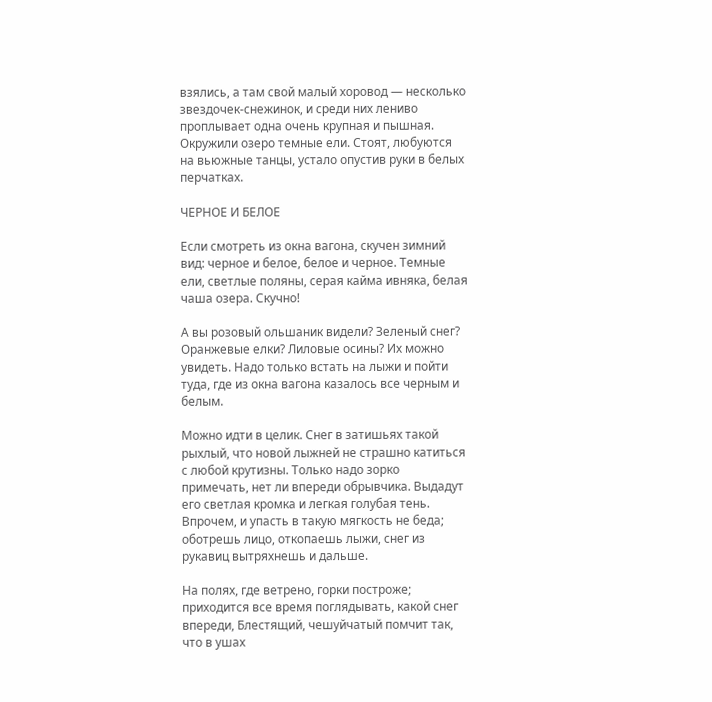взялись, а там свой малый хоровод — несколько звездочек-снежинок, и среди них лениво проплывает одна очень крупная и пышная. Окружили озеро темные ели. Стоят, любуются на вьюжные танцы, устало опустив руки в белых перчатках.

ЧЕРНОЕ И БЕЛОЕ

Если смотреть из окна вагона, скучен зимний вид: черное и белое, белое и черное. Темные ели, светлые поляны, серая кайма ивняка, белая чаша озера. Скучно!

А вы розовый ольшаник видели? Зеленый снег? Оранжевые елки? Лиловые осины? Их можно увидеть. Надо только встать на лыжи и пойти туда, где из окна вагона казалось все черным и белым.

Можно идти в целик. Снег в затишьях такой рыхлый, что новой лыжней не страшно катиться с любой крутизны. Только надо зорко примечать, нет ли впереди обрывчика. Выдадут его светлая кромка и легкая голубая тень. Впрочем, и упасть в такую мягкость не беда; оботрешь лицо, откопаешь лыжи, снег из рукавиц вытряхнешь и дальше.

На полях, где ветрено, горки построже; приходится все время поглядывать, какой снег впереди, Блестящий, чешуйчатый помчит так, что в ушах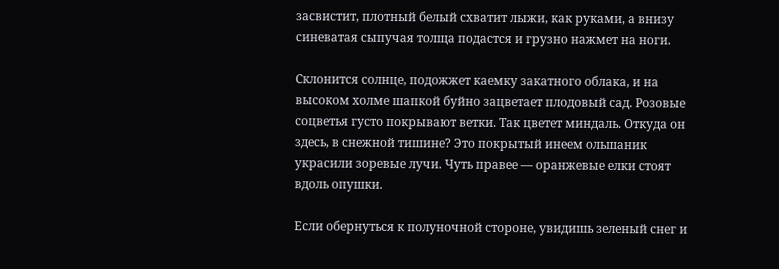засвистит, плотный белый схватит лыжи, как руками, а внизу синеватая сыпучая толща подастся и грузно нажмет на ноги.

Склонится солнце, подожжет каемку закатного облака, и на высоком холме шапкой буйно зацветает плодовый сад. Розовые соцветья густо покрывают ветки. Так цветет миндаль. Откуда он здесь, в снежной тишине? Это покрытый инеем ольшаник украсили зоревые лучи. Чуть правее — оранжевые елки стоят вдоль опушки.

Если обернуться к полуночной стороне, увидишь зеленый снег и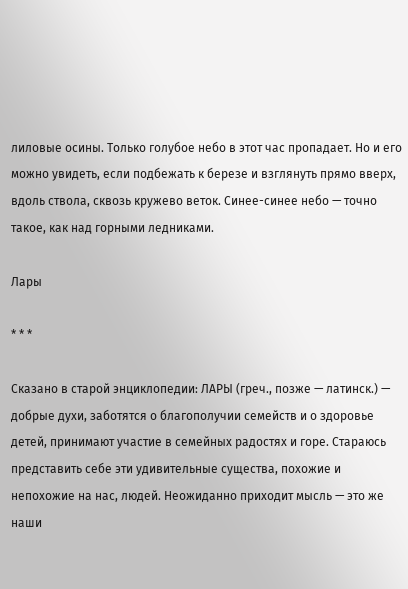лиловые осины. Только голубое небо в этот час пропадает. Но и его можно увидеть, если подбежать к березе и взглянуть прямо вверх, вдоль ствола, сквозь кружево веток. Синее-синее небо — точно такое, как над горными ледниками.

Лары

* * *

Сказано в старой энциклопедии: ЛАРЫ (греч., позже — латинск.) — добрые духи, заботятся о благополучии семейств и о здоровье детей, принимают участие в семейных радостях и горе. Стараюсь представить себе эти удивительные существа, похожие и непохожие на нас, людей. Неожиданно приходит мысль — это же наши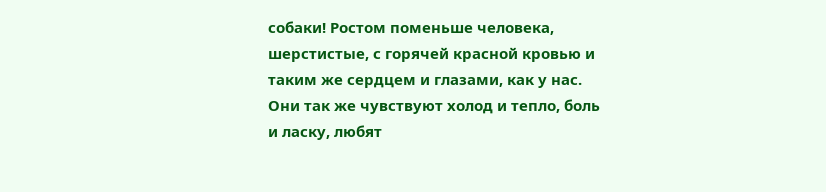собаки! Ростом поменьше человека, шерстистые, с горячей красной кровью и таким же сердцем и глазами, как у нас. Они так же чувствуют холод и тепло, боль и ласку, любят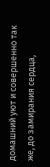домашний уют и совершенно так же, до замирания сердца,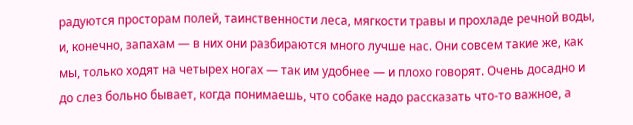радуются просторам полей, таинственности леса, мягкости травы и прохладе речной воды, и, конечно, запахам — в них они разбираются много лучше нас. Они совсем такие же, как мы, только ходят на четырех ногах — так им удобнее — и плохо говорят. Очень досадно и до слез больно бывает, когда понимаешь, что собаке надо рассказать что-то важное, а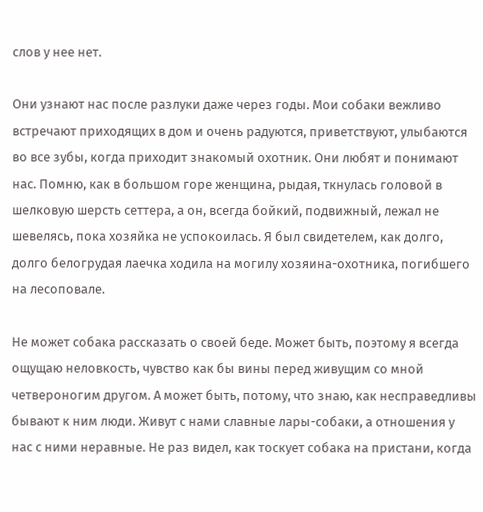слов у нее нет.

Они узнают нас после разлуки даже через годы. Мои собаки вежливо встречают приходящих в дом и очень радуются, приветствуют, улыбаются во все зубы, когда приходит знакомый охотник. Они любят и понимают нас. Помню, как в большом горе женщина, рыдая, ткнулась головой в шелковую шерсть сеттера, а он, всегда бойкий, подвижный, лежал не шевелясь, пока хозяйка не успокоилась. Я был свидетелем, как долго, долго белогрудая лаечка ходила на могилу хозяина-охотника, погибшего на лесоповале.

Не может собака рассказать о своей беде. Может быть, поэтому я всегда ощущаю неловкость, чувство как бы вины перед живущим со мной четвероногим другом. А может быть, потому, что знаю, как несправедливы бывают к ним люди. Живут с нами славные лары-собаки, а отношения у нас с ними неравные. Не раз видел, как тоскует собака на пристани, когда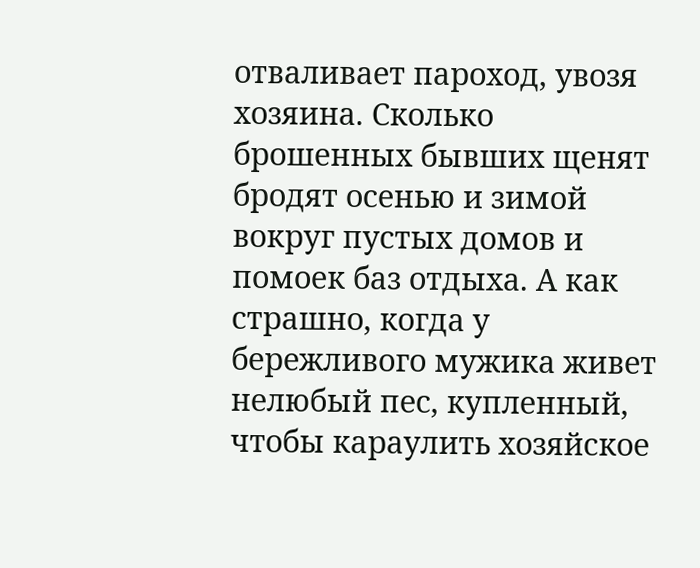отваливает пароход, увозя хозяина. Сколько брошенных бывших щенят бродят осенью и зимой вокруг пустых домов и помоек баз отдыха. А как страшно, когда у бережливого мужика живет нелюбый пес, купленный, чтобы караулить хозяйское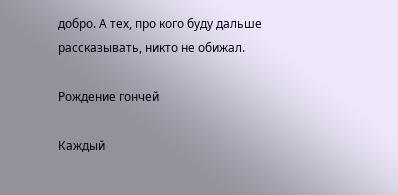добро. А тех, про кого буду дальше рассказывать, никто не обижал.

Рождение гончей

Каждый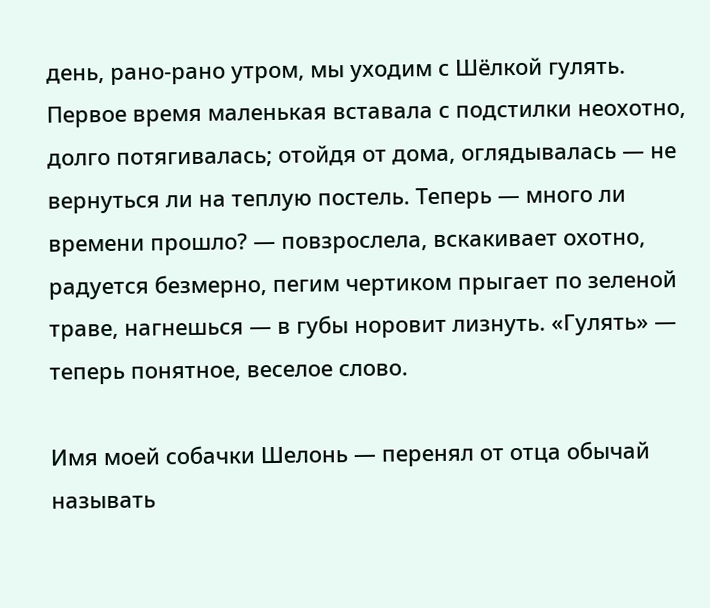день, рано-рано утром, мы уходим с Шёлкой гулять. Первое время маленькая вставала с подстилки неохотно, долго потягивалась; отойдя от дома, оглядывалась — не вернуться ли на теплую постель. Теперь — много ли времени прошло? — повзрослела, вскакивает охотно, радуется безмерно, пегим чертиком прыгает по зеленой траве, нагнешься — в губы норовит лизнуть. «Гулять» — теперь понятное, веселое слово.

Имя моей собачки Шелонь — перенял от отца обычай называть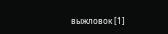выжловок [1]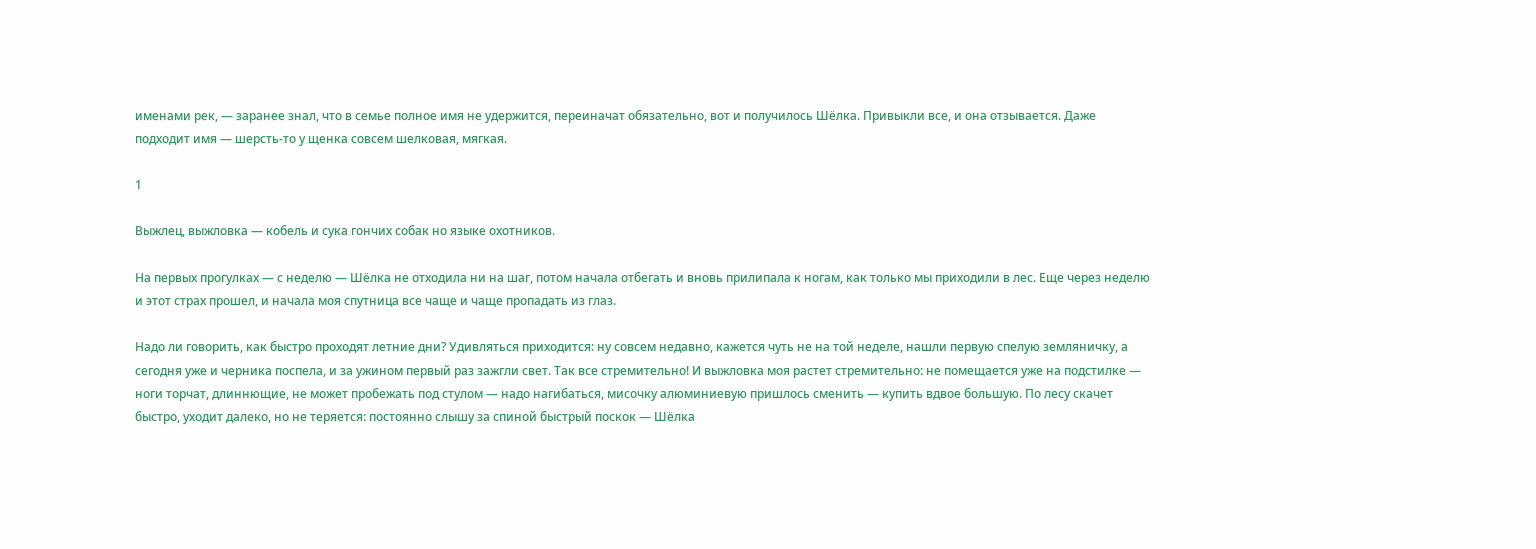именами рек, — заранее знал, что в семье полное имя не удержится, переиначат обязательно, вот и получилось Шёлка. Привыкли все, и она отзывается. Даже подходит имя — шерсть-то у щенка совсем шелковая, мягкая.

1

Выжлец, выжловка — кобель и сука гончих собак но языке охотников.

На первых прогулках — с неделю — Шёлка не отходила ни на шаг, потом начала отбегать и вновь прилипала к ногам, как только мы приходили в лес. Еще через неделю и этот страх прошел, и начала моя спутница все чаще и чаще пропадать из глаз.

Надо ли говорить, как быстро проходят летние дни? Удивляться приходится: ну совсем недавно, кажется чуть не на той неделе, нашли первую спелую земляничку, а сегодня уже и черника поспела, и за ужином первый раз зажгли свет. Так все стремительно! И выжловка моя растет стремительно: не помещается уже на подстилке — ноги торчат, длиннющие, не может пробежать под стулом — надо нагибаться, мисочку алюминиевую пришлось сменить — купить вдвое большую. По лесу скачет быстро, уходит далеко, но не теряется: постоянно слышу за спиной быстрый поскок — Шёлка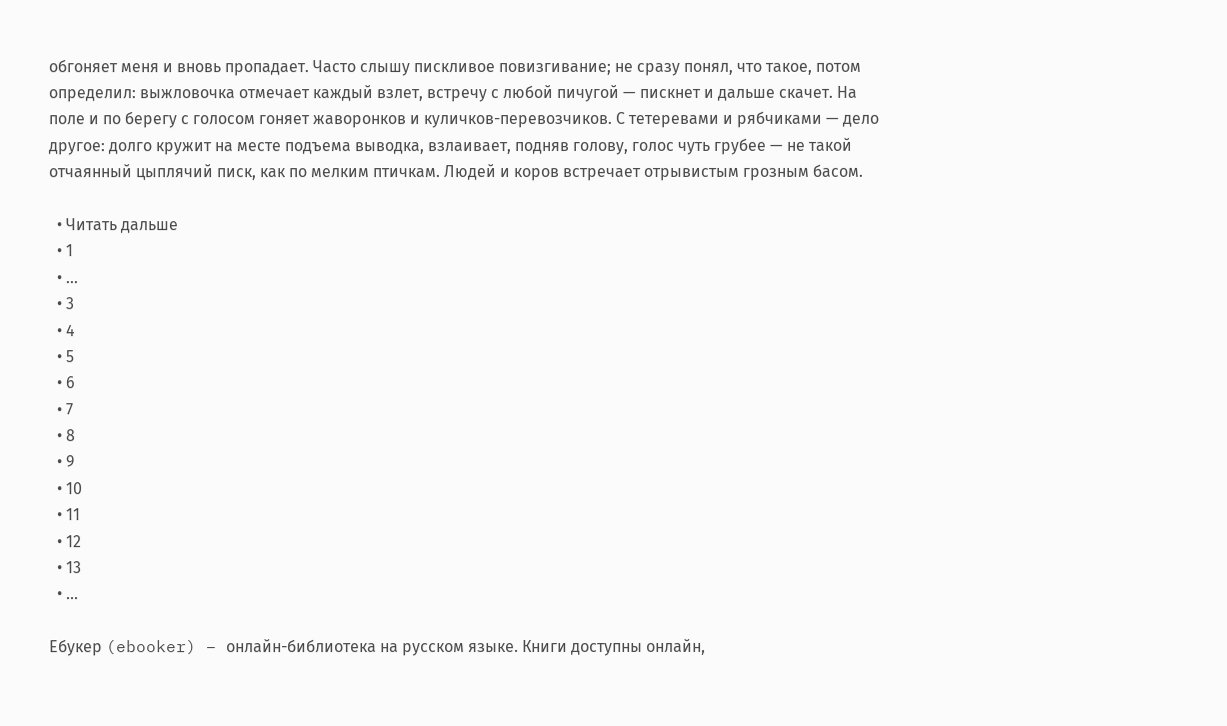обгоняет меня и вновь пропадает. Часто слышу пискливое повизгивание; не сразу понял, что такое, потом определил: выжловочка отмечает каждый взлет, встречу с любой пичугой — пискнет и дальше скачет. На поле и по берегу с голосом гоняет жаворонков и куличков-перевозчиков. С тетеревами и рябчиками — дело другое: долго кружит на месте подъема выводка, взлаивает, подняв голову, голос чуть грубее — не такой отчаянный цыплячий писк, как по мелким птичкам. Людей и коров встречает отрывистым грозным басом.

  • Читать дальше
  • 1
  • ...
  • 3
  • 4
  • 5
  • 6
  • 7
  • 8
  • 9
  • 10
  • 11
  • 12
  • 13
  • ...

Ебукер (ebooker) – онлайн-библиотека на русском языке. Книги доступны онлайн,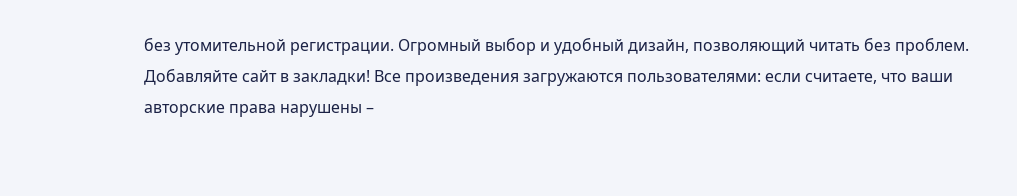без утомительной регистрации. Огромный выбор и удобный дизайн, позволяющий читать без проблем. Добавляйте сайт в закладки! Все произведения загружаются пользователями: если считаете, что ваши авторские права нарушены –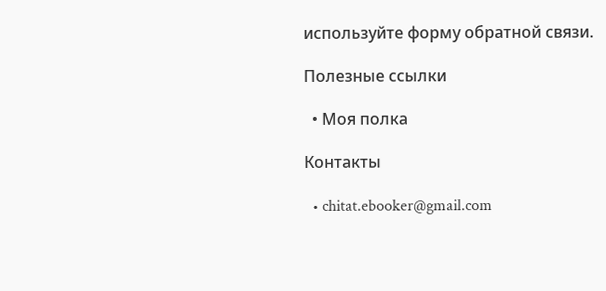используйте форму обратной связи.

Полезные ссылки

  • Моя полка

Контакты

  • chitat.ebooker@gmail.com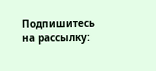Подпишитесь на рассылку: